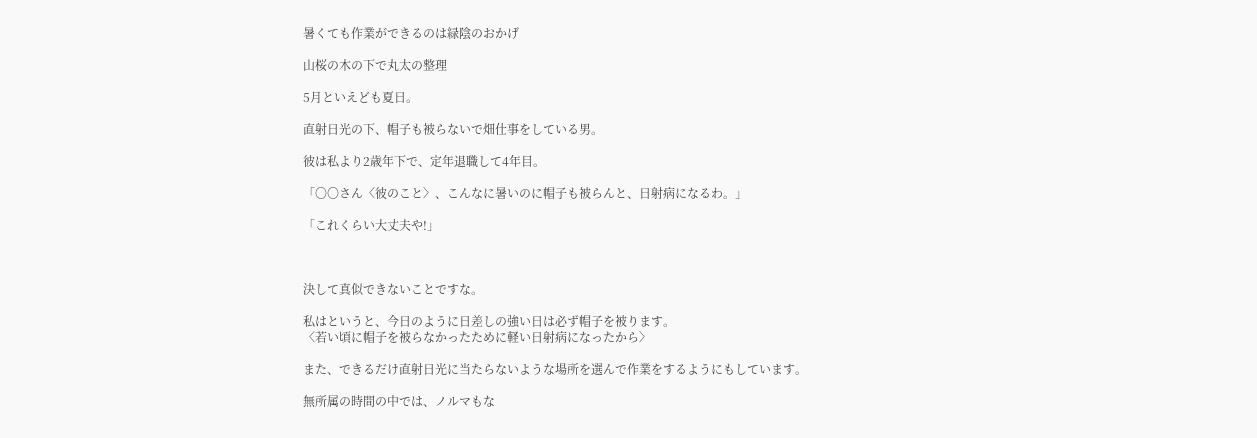暑くても作業ができるのは緑陰のおかげ

山桜の木の下で丸太の整理

5月といえども夏日。

直射日光の下、帽子も被らないで畑仕事をしている男。

彼は私より2歳年下で、定年退職して4年目。

「〇〇さん〈彼のこと〉、こんなに暑いのに帽子も被らんと、日射病になるわ。」

「これくらい大丈夫や!」



決して真似できないことですな。

私はというと、今日のように日差しの強い日は必ず帽子を被ります。
〈若い頃に帽子を被らなかったために軽い日射病になったから〉

また、できるだけ直射日光に当たらないような場所を選んで作業をするようにもしています。

無所属の時間の中では、ノルマもな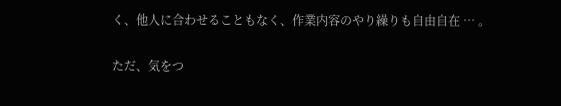く、他人に合わせることもなく、作業内容のやり繰りも自由自在 … 。

ただ、気をつ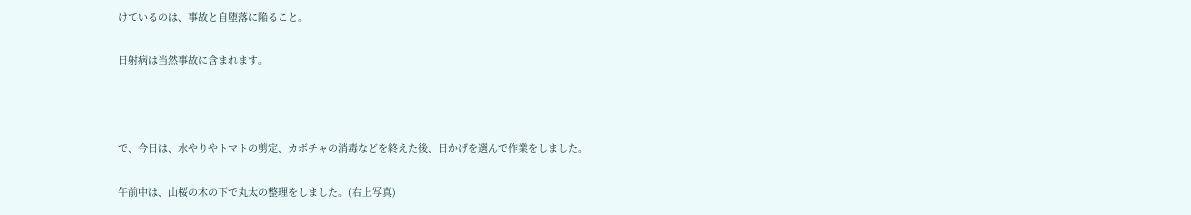けているのは、事故と自堕落に陥ること。

日射病は当然事故に含まれます。



で、今日は、水やりやトマトの剪定、カボチャの消毒などを終えた後、日かげを選んで作業をしました。

午前中は、山桜の木の下で丸太の整理をしました。(右上写真)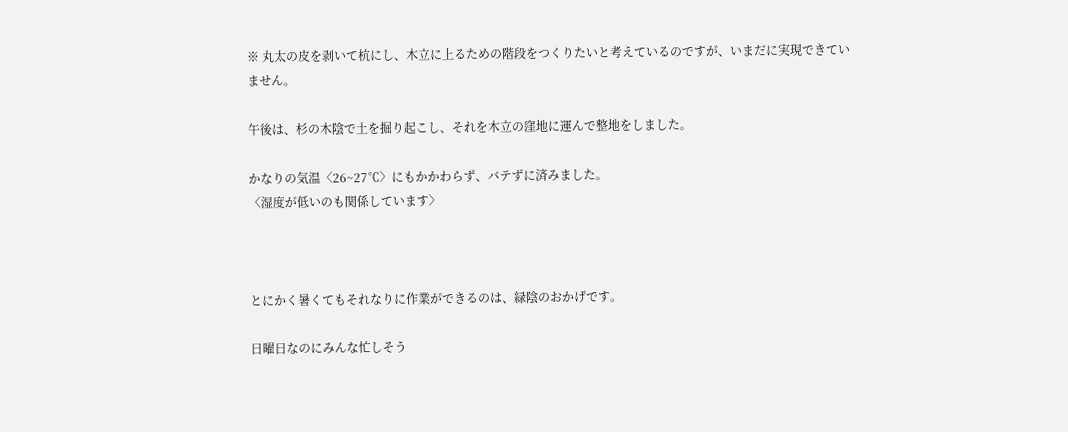※ 丸太の皮を剥いて杭にし、木立に上るための階段をつくりたいと考えているのですが、いまだに実現できていません。

午後は、杉の木陰で土を掘り起こし、それを木立の窪地に運んで整地をしました。

かなりの気温〈26~27℃〉にもかかわらず、バテずに済みました。
〈湿度が低いのも関係しています〉



とにかく暑くてもそれなりに作業ができるのは、緑陰のおかげです。

日曜日なのにみんな忙しそう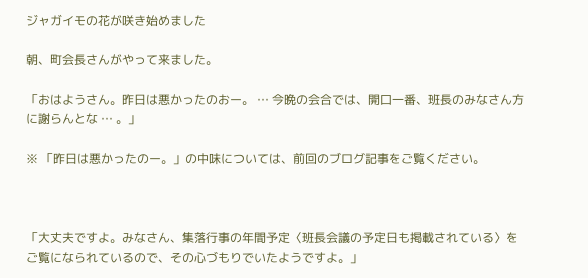ジャガイモの花が咲き始めました

朝、町会長さんがやって来ました。

「おはようさん。昨日は悪かったのおー。 … 今晩の会合では、開口一番、班長のみなさん方に謝らんとな … 。」

※ 「昨日は悪かったのー。」の中味については、前回のブログ記事をご覧ください。



「大丈夫ですよ。みなさん、集落行事の年間予定〈班長会議の予定日も掲載されている〉をご覧になられているので、その心づもりでいたようですよ。」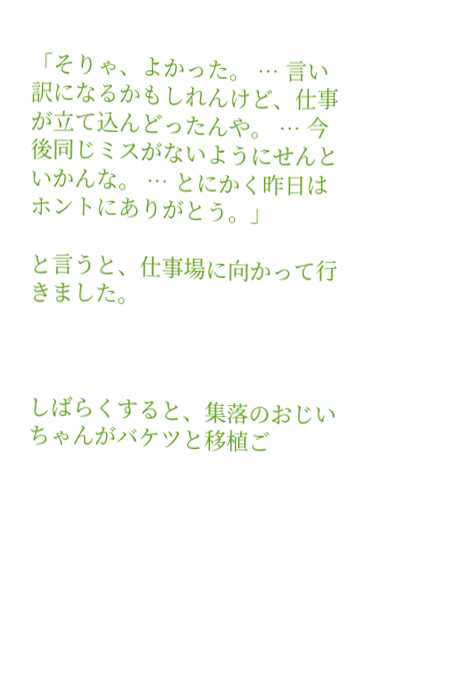「そりゃ、よかった。 … 言い訳になるかもしれんけど、仕事が立て込んどったんや。 … 今後同じミスがないようにせんといかんな。 … とにかく昨日はホントにありがとう。」

と言うと、仕事場に向かって行きました。



しばらくすると、集落のおじいちゃんがバケツと移植ご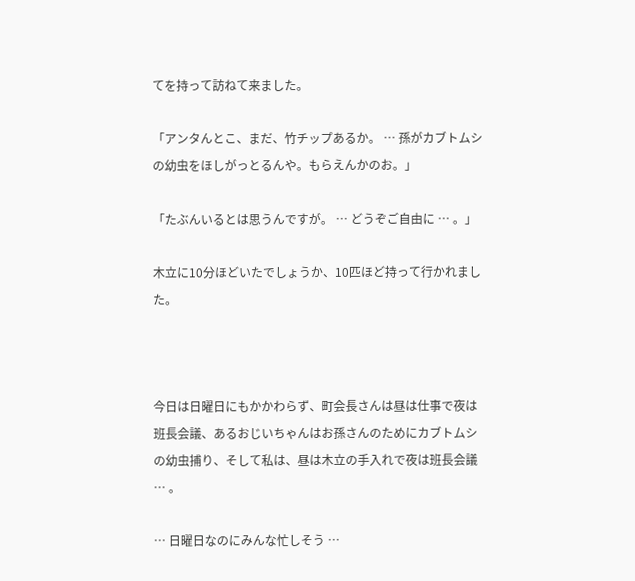てを持って訪ねて来ました。

「アンタんとこ、まだ、竹チップあるか。 … 孫がカブトムシの幼虫をほしがっとるんや。もらえんかのお。」

「たぶんいるとは思うんですが。 … どうぞご自由に … 。」

木立に10分ほどいたでしょうか、10匹ほど持って行かれました。



今日は日曜日にもかかわらず、町会長さんは昼は仕事で夜は班長会議、あるおじいちゃんはお孫さんのためにカブトムシの幼虫捕り、そして私は、昼は木立の手入れで夜は班長会議 … 。

… 日曜日なのにみんな忙しそう …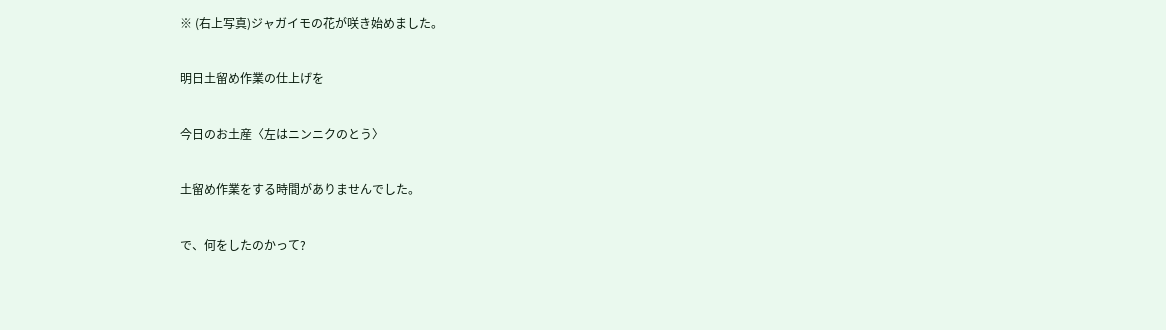※ (右上写真)ジャガイモの花が咲き始めました。

明日土留め作業の仕上げを

今日のお土産〈左はニンニクのとう〉

土留め作業をする時間がありませんでした。

で、何をしたのかって?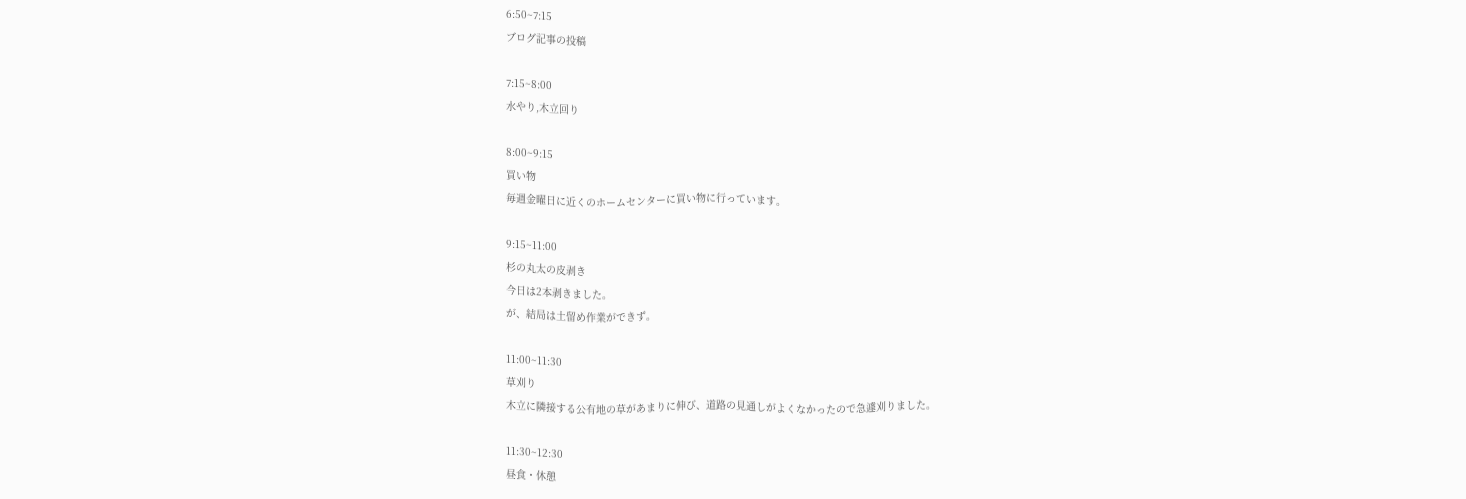6:50~7:15
ブログ記事の投稿

7:15~8:00
水やり,木立回り

8:00~9:15
買い物
毎週金曜日に近くのホームセンターに買い物に行っています。

9:15~11:00
杉の丸太の皮剥き
今日は2本剥きました。
が、結局は土留め作業ができず。

11:00~11:30
草刈り
木立に隣接する公有地の草があまりに伸び、道路の見通しがよくなかったので急遽刈りました。

11:30~12:30
昼食・休憩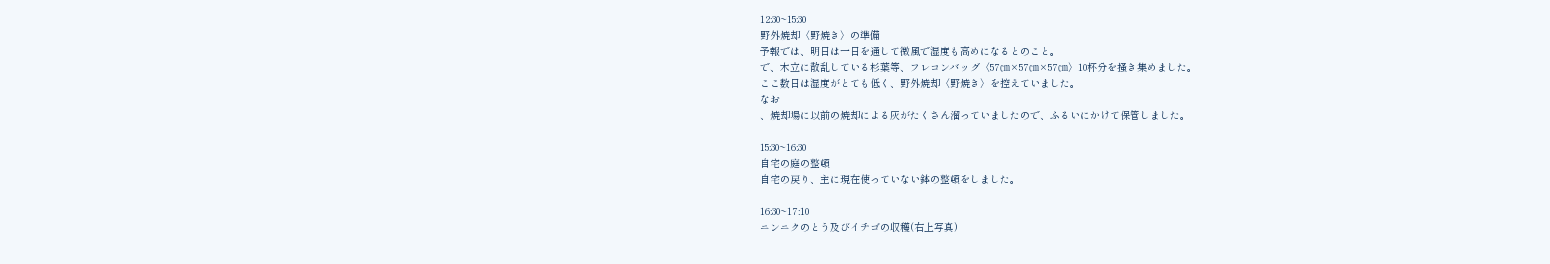12:30~15:30
野外焼却〈野焼き〉の準備
予報では、明日は一日を通して微風で湿度も高めになるとのこと。
で、木立に散乱している杉葉等、フレコンバッグ〈57㎝×57㎝×57㎝〉10杯分を掻き集めました。
ここ数日は湿度がとても低く、野外焼却〈野焼き〉を控えていました。
なお
、焼却場に以前の焼却による灰がたくさん溜っていましたので、ふるいにかけて保管しました。

15:30~16:30
自宅の庭の整頓
自宅の戻り、主に現在使っていない鉢の整頓をしました。

16:30~17:10
ニンニクのとう及びイチゴの収穫(右上写真)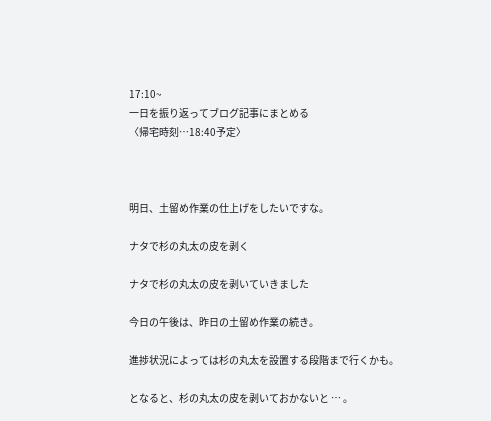17:10~
一日を振り返ってブログ記事にまとめる
〈帰宅時刻…18:40予定〉



明日、土留め作業の仕上げをしたいですな。

ナタで杉の丸太の皮を剥く

ナタで杉の丸太の皮を剥いていきました

今日の午後は、昨日の土留め作業の続き。

進捗状況によっては杉の丸太を設置する段階まで行くかも。

となると、杉の丸太の皮を剥いておかないと … 。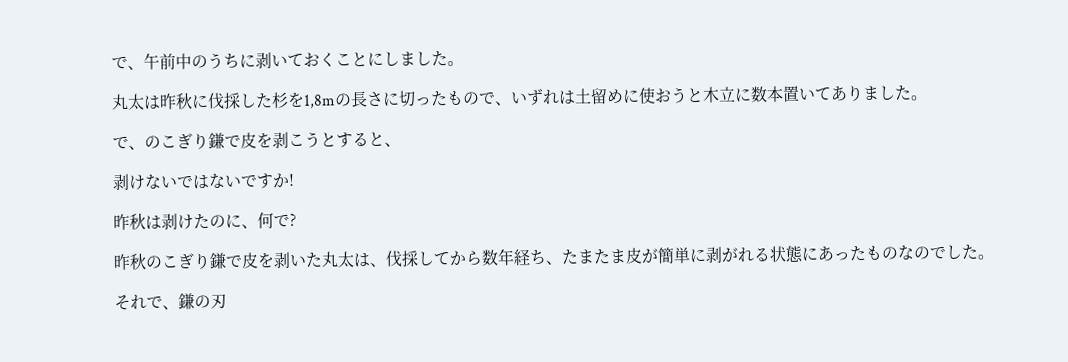で、午前中のうちに剥いておくことにしました。

丸太は昨秋に伐採した杉を1,8mの長さに切ったもので、いずれは土留めに使おうと木立に数本置いてありました。

で、のこぎり鎌で皮を剥こうとすると、

剥けないではないですか!

昨秋は剥けたのに、何で?

昨秋のこぎり鎌で皮を剥いた丸太は、伐採してから数年経ち、たまたま皮が簡単に剥がれる状態にあったものなのでした。

それで、鎌の刃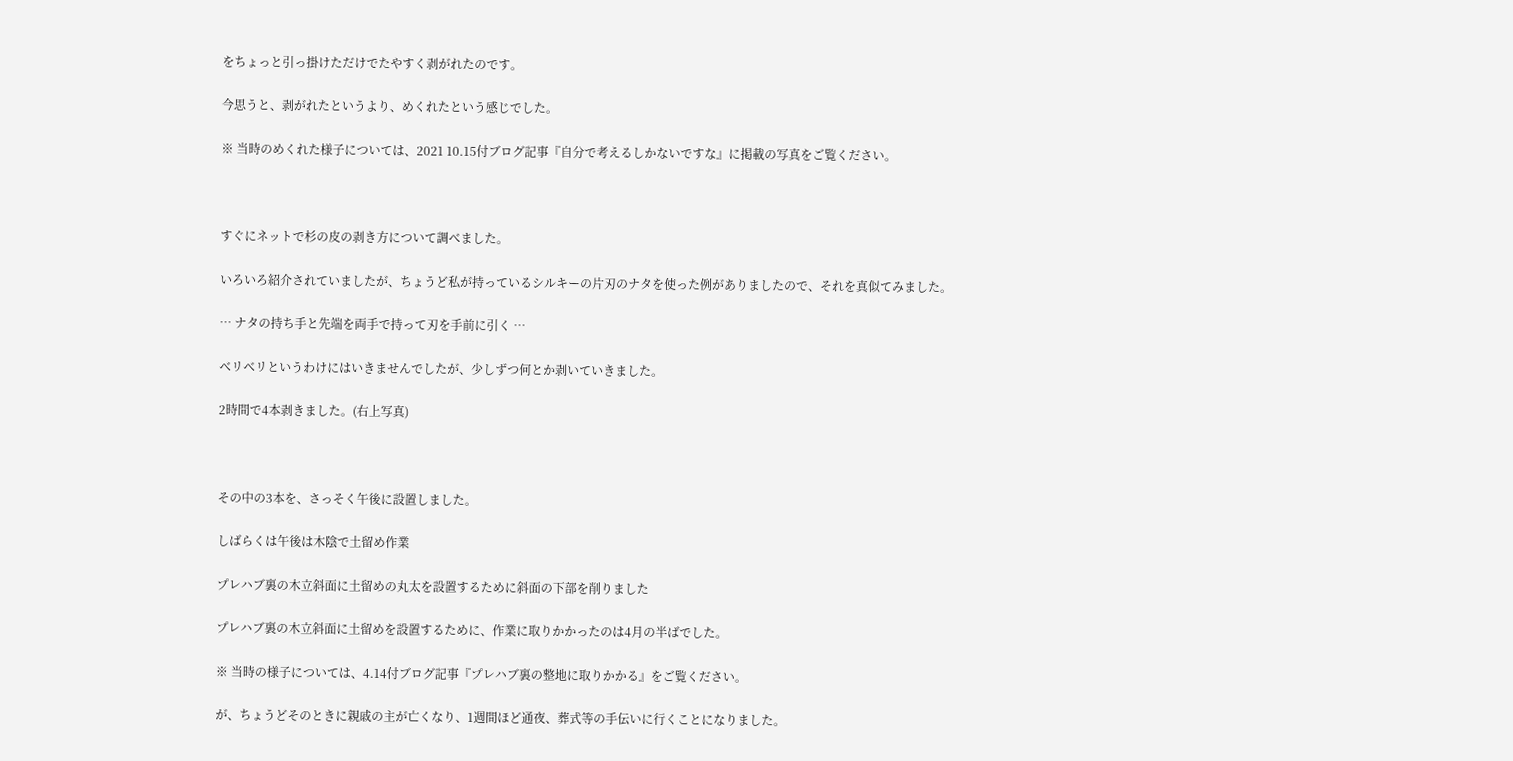をちょっと引っ掛けただけでたやすく剥がれたのです。

今思うと、剥がれたというより、めくれたという感じでした。

※ 当時のめくれた様子については、2021 10.15付ブログ記事『自分で考えるしかないですな』に掲載の写真をご覧ください。



すぐにネットで杉の皮の剥き方について調べました。

いろいろ紹介されていましたが、ちょうど私が持っているシルキーの片刃のナタを使った例がありましたので、それを真似てみました。

… ナタの持ち手と先端を両手で持って刃を手前に引く …

ベリベリというわけにはいきませんでしたが、少しずつ何とか剥いていきました。

2時間で4本剥きました。(右上写真)



その中の3本を、さっそく午後に設置しました。

しばらくは午後は木陰で土留め作業

プレハブ裏の木立斜面に土留めの丸太を設置するために斜面の下部を削りました

プレハブ裏の木立斜面に土留めを設置するために、作業に取りかかったのは4月の半ばでした。

※ 当時の様子については、4.14付ブログ記事『プレハブ裏の整地に取りかかる』をご覧ください。

が、ちょうどそのときに親戚の主が亡くなり、1週間ほど通夜、葬式等の手伝いに行くことになりました。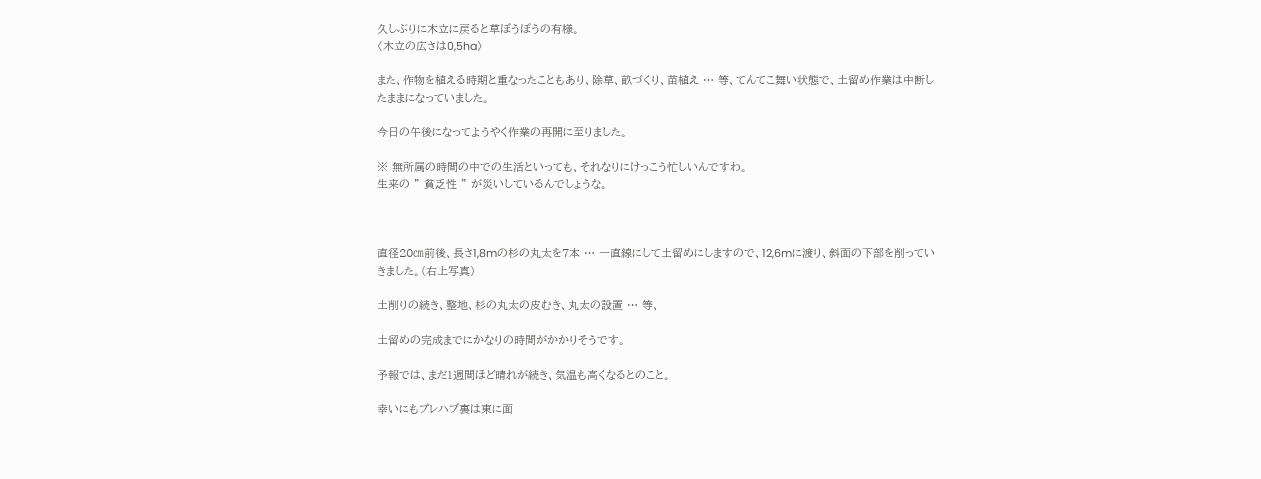久しぶりに木立に戻ると草ぼうぼうの有様。
〈木立の広さは0,5ha〉

また、作物を植える時期と重なったこともあり、除草、畝づくり、苗植え … 等、てんてこ舞い状態で、土留め作業は中断したままになっていました。

今日の午後になってようやく作業の再開に至りました。

※ 無所属の時間の中での生活といっても、それなりにけっこう忙しいんですわ。
生来の ” 貧乏性 ” が災いしているんでしょうな。



直径20㎝前後、長さ1,8mの杉の丸太を7本 … 一直線にして土留めにしますので、12,6mに渡り、斜面の下部を削っていきました。(右上写真)

土削りの続き、整地、杉の丸太の皮むき、丸太の設置 … 等、

土留めの完成までにかなりの時間がかかりそうです。

予報では、まだ1週間ほど晴れが続き、気温も高くなるとのこと。

幸いにもプレハブ裏は東に面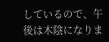しているので、午後は木陰になりま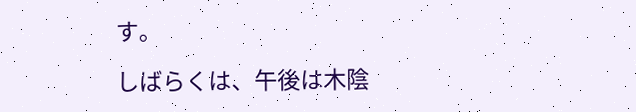す。

しばらくは、午後は木陰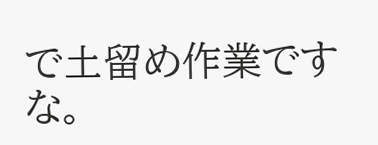で土留め作業ですな。